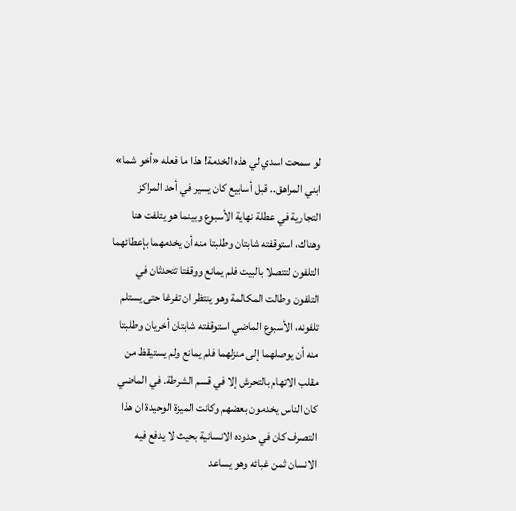لو سمحت اسدي لي هذه الخدمة! هذا ما فعله «أخو شما» ابني المراهق.. قبل أسابيع كان يسير في أحد المراكز التجارية في عطلة نهاية الأسبوع وبينما هو يتلفت هنا وهناك، استوقفته شابتان وطلبتا منه أن يخدمهما بإعطائهما التلفون لتتصلا بالبيت فلم يمانع ووقفتا تتحدثان في التلفون وطالت المكالمة وهو ينتظر ان تفرغا حتى يستلم تلفونه، الأسبوع الماضي استوقفته شابتان أخريان وطلبتا منه أن يوصلهما إلى منزلهما فلم يمانع ولم يستيقظ من مقلب الاتهام بالتحرش إلا في قسم الشرطة. في الماضي كان الناس يخدمون بعضهم وكانت الميزة الوحيدة ان هذا التصرف كان في حدوده الانسانية بحيث لا يدفع فيه الانسان ثمن غبائه وهو يساعد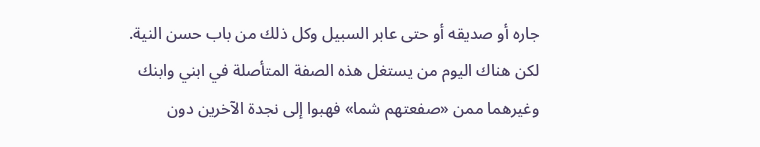جاره أو صديقه أو حتى عابر السبيل وكل ذلك من باب حسن النية. لكن هناك اليوم من يستغل هذه الصفة المتأصلة في ابني وابنك وغيرهما ممن «صفعتهم شما» فهبوا إلى نجدة الآخرين دون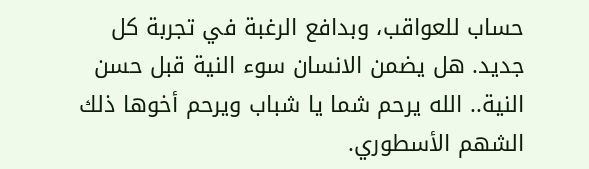حساب للعواقب، وبدافع الرغبة في تجربة كل جديد. هل يضمن الانسان سوء النية قبل حسن النية.. الله يرحم شما يا شباب ويرحم أخوها ذلك الشهم الأسطوري.